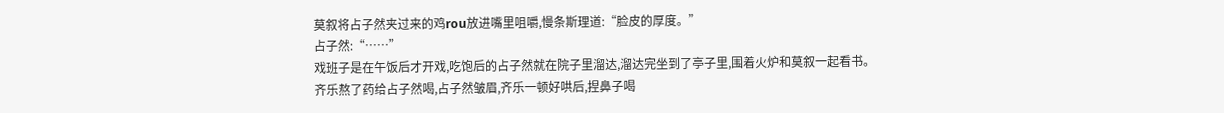莫叙将占子然夹过来的鸡rou放进嘴里咀嚼,慢条斯理道:“脸皮的厚度。”
占子然:“……”
戏班子是在午饭后才开戏,吃饱后的占子然就在院子里溜达,溜达完坐到了亭子里,围着火炉和莫叙一起看书。
齐乐熬了药给占子然喝,占子然皱眉,齐乐一顿好哄后,捏鼻子喝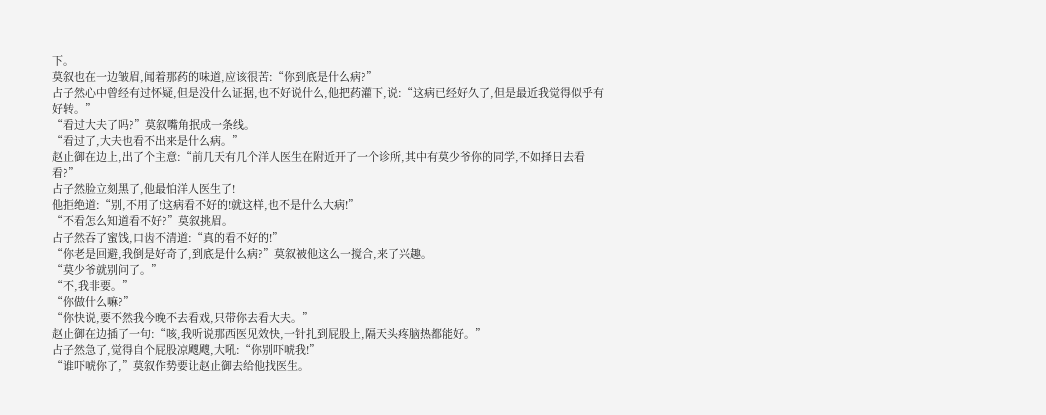下。
莫叙也在一边皱眉,闻着那药的味道,应该很苦:“你到底是什么病?”
占子然心中曾经有过怀疑,但是没什么证据,也不好说什么,他把药灌下,说:“这病已经好久了,但是最近我觉得似乎有好转。”
“看过大夫了吗?”莫叙嘴角抿成一条线。
“看过了,大夫也看不出来是什么病。”
赵止御在边上,出了个主意:“前几天有几个洋人医生在附近开了一个诊所,其中有莫少爷你的同学,不如择日去看看?”
占子然脸立刻黑了,他最怕洋人医生了!
他拒绝道:“别,不用了!这病看不好的!就这样,也不是什么大病!”
“不看怎么知道看不好?”莫叙挑眉。
占子然吞了蜜饯,口齿不清道:“真的看不好的!”
“你老是回避,我倒是好奇了,到底是什么病?”莫叙被他这么一搅合,来了兴趣。
“莫少爷就别问了。”
“不,我非要。”
“你做什么嘛?”
“你快说,要不然我今晚不去看戏,只带你去看大夫。”
赵止御在边插了一句:“咳,我听说那西医见效快,一针扎到屁股上,隔天头疼脑热都能好。”
占子然急了,觉得自个屁股凉飕飕,大吼:“你别吓唬我!”
“谁吓唬你了,”莫叙作势要让赵止御去给他找医生。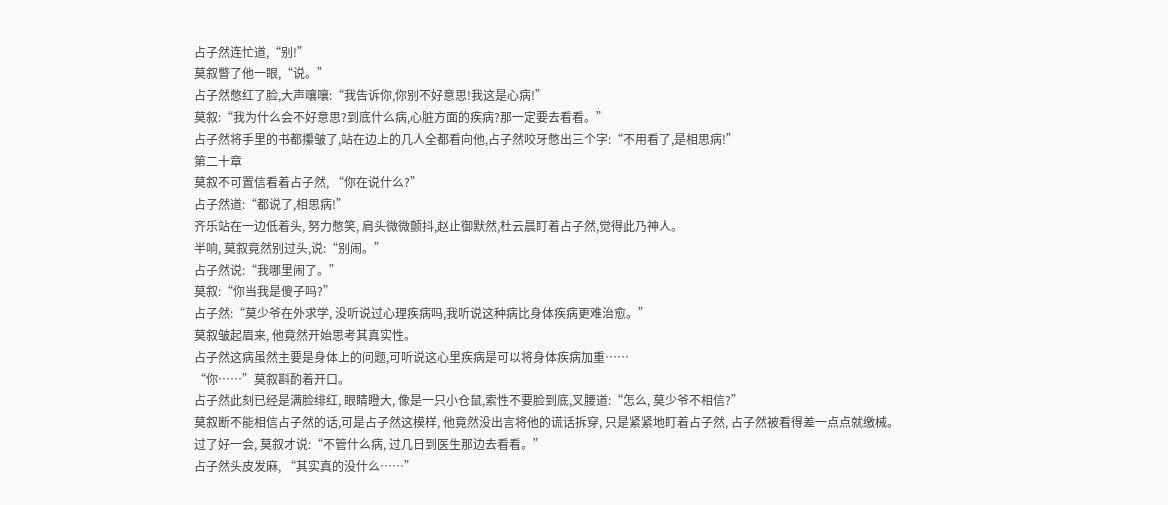占子然连忙道,“别!”
莫叙瞥了他一眼,“说。”
占子然憋红了脸,大声嚷嚷:“我告诉你,你别不好意思!我这是心病!”
莫叙:“我为什么会不好意思?到底什么病,心脏方面的疾病?那一定要去看看。”
占子然将手里的书都攥皱了,站在边上的几人全都看向他,占子然咬牙憋出三个字:“不用看了,是相思病!”
第二十章
莫叙不可置信看着占子然, “你在说什么?”
占子然道:“都说了,相思病!”
齐乐站在一边低着头, 努力憋笑, 肩头微微颤抖,赵止御默然,杜云晨盯着占子然,觉得此乃神人。
半响, 莫叙竟然别过头,说:“别闹。”
占子然说:“我哪里闹了。”
莫叙:“你当我是傻子吗?”
占子然:“莫少爷在外求学, 没听说过心理疾病吗,我听说这种病比身体疾病更难治愈。”
莫叙皱起眉来, 他竟然开始思考其真实性。
占子然这病虽然主要是身体上的问题,可听说这心里疾病是可以将身体疾病加重……
“你……”莫叙斟酌着开口。
占子然此刻已经是满脸绯红, 眼睛瞪大, 像是一只小仓鼠,索性不要脸到底,叉腰道:“怎么, 莫少爷不相信?”
莫叙断不能相信占子然的话,可是占子然这模样, 他竟然没出言将他的谎话拆穿, 只是紧紧地盯着占子然, 占子然被看得差一点点就缴械。
过了好一会, 莫叙才说:“不管什么病, 过几日到医生那边去看看。”
占子然头皮发麻, “其实真的没什么……”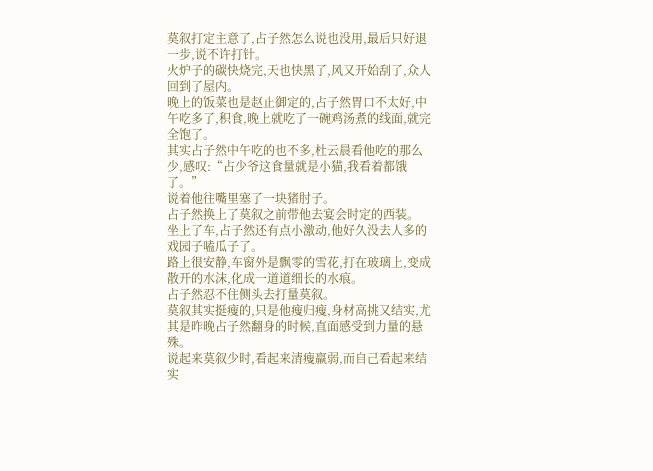莫叙打定主意了,占子然怎么说也没用,最后只好退一步,说不许打针。
火炉子的碳快烧完,天也快黑了,风又开始刮了,众人回到了屋内。
晚上的饭菜也是赵止御定的,占子然胃口不太好,中午吃多了,积食,晚上就吃了一碗鸡汤煮的线面,就完全饱了。
其实占子然中午吃的也不多,杜云晨看他吃的那么少,感叹:“占少爷这食量就是小猫,我看着都饿了。”
说着他往嘴里塞了一块猪肘子。
占子然换上了莫叙之前带他去宴会时定的西装。
坐上了车,占子然还有点小激动,他好久没去人多的戏园子嗑瓜子了。
路上很安静,车窗外是飘零的雪花,打在玻璃上,变成散开的水沫,化成一道道细长的水痕。
占子然忍不住侧头去打量莫叙。
莫叙其实挺瘦的,只是他瘦归瘦,身材高挑又结实,尤其是昨晚占子然翻身的时候,直面感受到力量的悬殊。
说起来莫叙少时,看起来清瘦羸弱,而自己看起来结实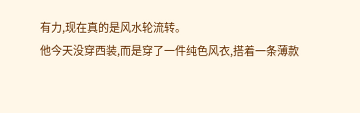有力,现在真的是风水轮流转。
他今天没穿西装,而是穿了一件纯色风衣,搭着一条薄款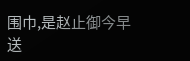围巾,是赵止御今早送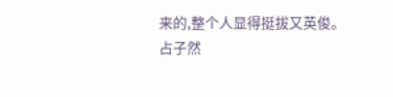来的,整个人显得挺拔又英俊。
占子然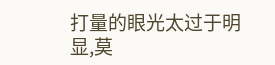打量的眼光太过于明显,莫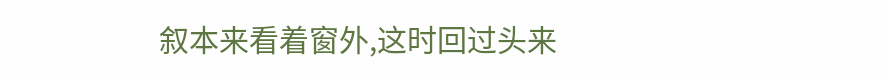叙本来看着窗外,这时回过头来